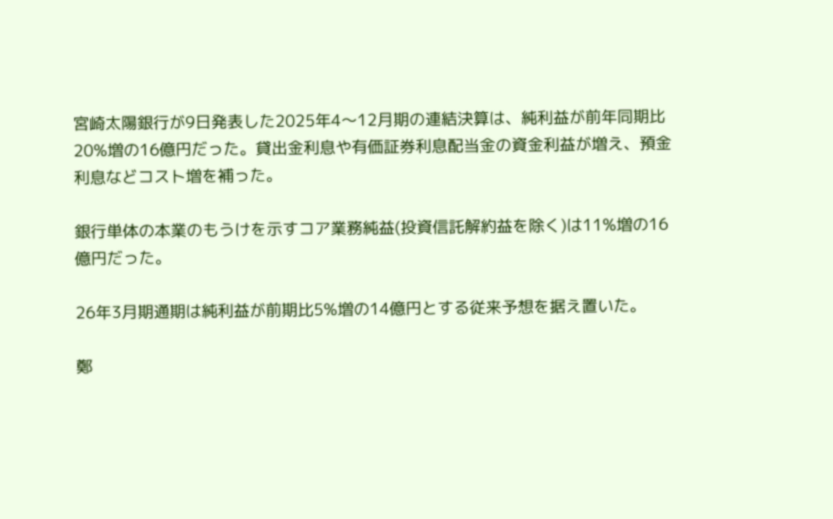宮崎太陽銀行が9日発表した2025年4〜12月期の連結決算は、純利益が前年同期比20%増の16億円だった。貸出金利息や有価証券利息配当金の資金利益が増え、預金利息などコスト増を補った。

銀行単体の本業のもうけを示すコア業務純益(投資信託解約益を除く)は11%増の16億円だった。

26年3月期通期は純利益が前期比5%増の14億円とする従来予想を据え置いた。

鄭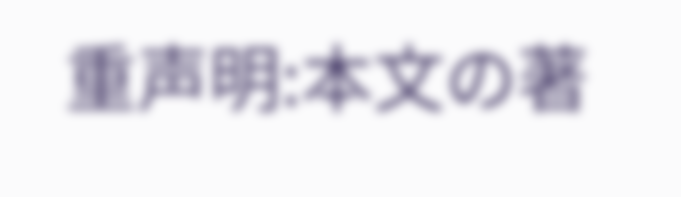重声明:本文の著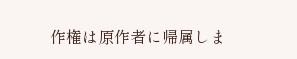作権は原作者に帰属しま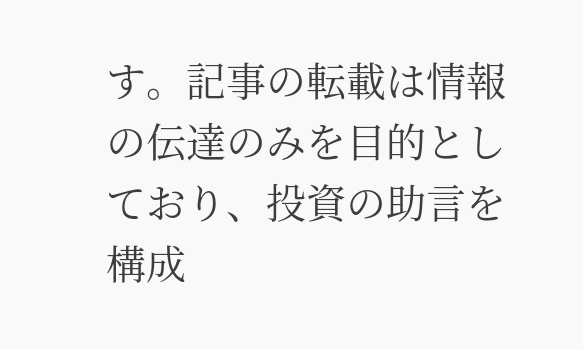す。記事の転載は情報の伝達のみを目的としており、投資の助言を構成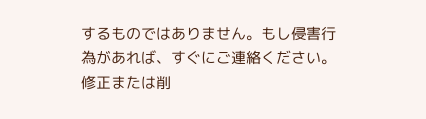するものではありません。もし侵害行為があれば、すぐにご連絡ください。修正または削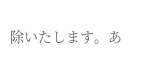除いたします。あ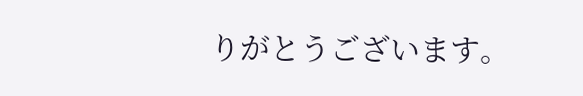りがとうございます。